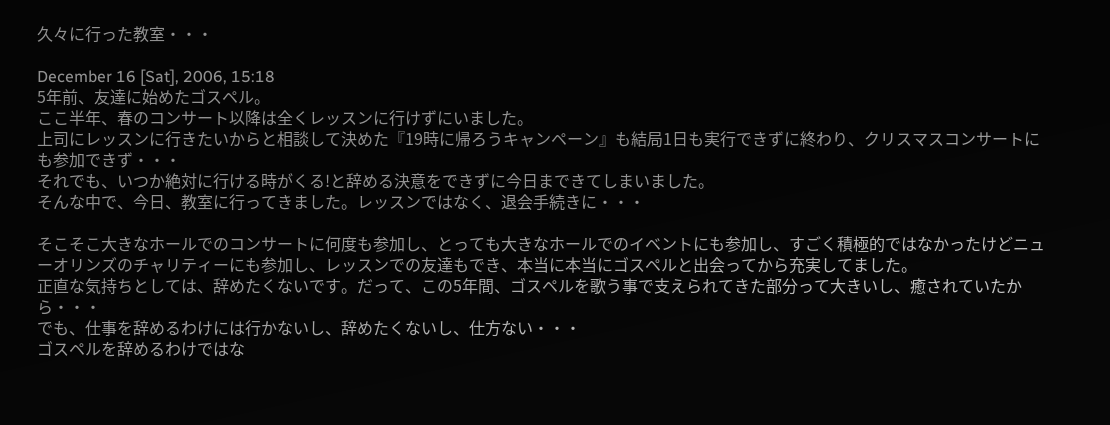久々に行った教室・・・

December 16 [Sat], 2006, 15:18
5年前、友達に始めたゴスペル。
ここ半年、春のコンサート以降は全くレッスンに行けずにいました。
上司にレッスンに行きたいからと相談して決めた『19時に帰ろうキャンペーン』も結局1日も実行できずに終わり、クリスマスコンサートにも参加できず・・・
それでも、いつか絶対に行ける時がくる!と辞める決意をできずに今日まできてしまいました。
そんな中で、今日、教室に行ってきました。レッスンではなく、退会手続きに・・・

そこそこ大きなホールでのコンサートに何度も参加し、とっても大きなホールでのイベントにも参加し、すごく積極的ではなかったけどニューオリンズのチャリティーにも参加し、レッスンでの友達もでき、本当に本当にゴスペルと出会ってから充実してました。
正直な気持ちとしては、辞めたくないです。だって、この5年間、ゴスペルを歌う事で支えられてきた部分って大きいし、癒されていたから・・・
でも、仕事を辞めるわけには行かないし、辞めたくないし、仕方ない・・・
ゴスペルを辞めるわけではな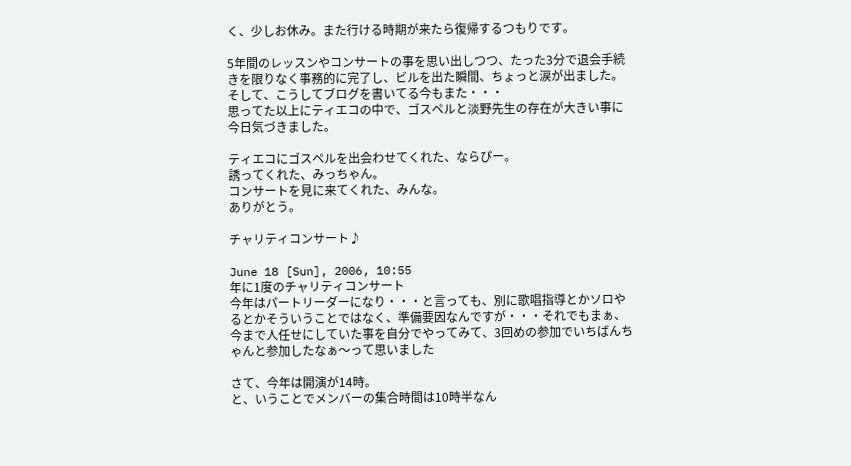く、少しお休み。また行ける時期が来たら復帰するつもりです。

5年間のレッスンやコンサートの事を思い出しつつ、たった3分で退会手続きを限りなく事務的に完了し、ビルを出た瞬間、ちょっと涙が出ました。そして、こうしてブログを書いてる今もまた・・・
思ってた以上にティエコの中で、ゴスペルと淡野先生の存在が大きい事に今日気づきました。

ティエコにゴスペルを出会わせてくれた、ならぴー。
誘ってくれた、みっちゃん。
コンサートを見に来てくれた、みんな。
ありがとう。

チャリティコンサート♪

June 18 [Sun], 2006, 10:55
年に1度のチャリティコンサート
今年はパートリーダーになり・・・と言っても、別に歌唱指導とかソロやるとかそういうことではなく、準備要因なんですが・・・それでもまぁ、今まで人任せにしていた事を自分でやってみて、3回めの参加でいちばんちゃんと参加したなぁ〜って思いました

さて、今年は開演が14時。
と、いうことでメンバーの集合時間は10時半なん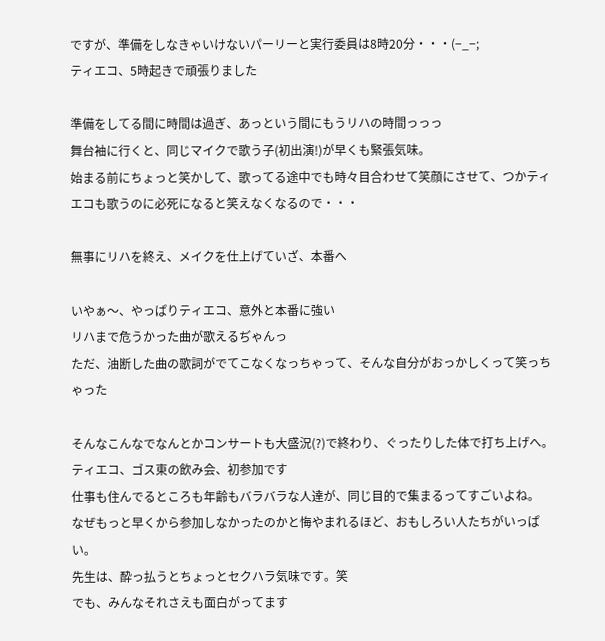ですが、準備をしなきゃいけないパーリーと実行委員は8時20分・・・(−_−;
ティエコ、5時起きで頑張りました

準備をしてる間に時間は過ぎ、あっという間にもうリハの時間っっっ
舞台袖に行くと、同じマイクで歌う子(初出演!)が早くも緊張気味。
始まる前にちょっと笑かして、歌ってる途中でも時々目合わせて笑顔にさせて、つかティエコも歌うのに必死になると笑えなくなるので・・・

無事にリハを終え、メイクを仕上げていざ、本番へ

いやぁ〜、やっぱりティエコ、意外と本番に強い
リハまで危うかった曲が歌えるぢゃんっ
ただ、油断した曲の歌詞がでてこなくなっちゃって、そんな自分がおっかしくって笑っちゃった

そんなこんなでなんとかコンサートも大盛況(?)で終わり、ぐったりした体で打ち上げへ。
ティエコ、ゴス東の飲み会、初参加です
仕事も住んでるところも年齢もバラバラな人達が、同じ目的で集まるってすごいよね。
なぜもっと早くから参加しなかったのかと悔やまれるほど、おもしろい人たちがいっぱい。
先生は、酔っ払うとちょっとセクハラ気味です。笑
でも、みんなそれさえも面白がってます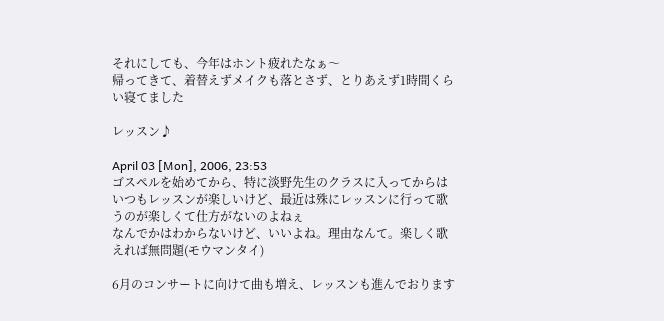それにしても、今年はホント疲れたなぁ〜
帰ってきて、着替えずメイクも落とさず、とりあえず1時間くらい寝てました

レッスン♪

April 03 [Mon], 2006, 23:53
ゴスペルを始めてから、特に淡野先生のクラスに入ってからはいつもレッスンが楽しいけど、最近は殊にレッスンに行って歌うのが楽しくて仕方がないのよねぇ
なんでかはわからないけど、いいよね。理由なんて。楽しく歌えれば無問題(モウマンタイ)

6月のコンサートに向けて曲も増え、レッスンも進んでおります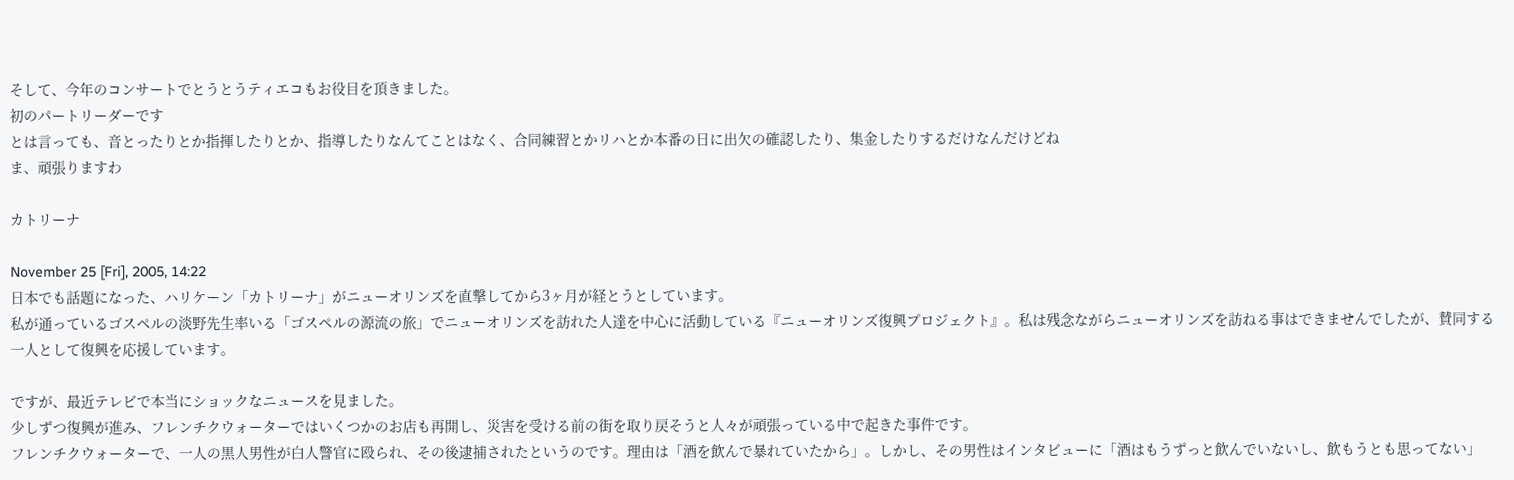そして、今年のコンサートでとうとうティエコもお役目を頂きました。
初のパートリーダーです
とは言っても、音とったりとか指揮したりとか、指導したりなんてことはなく、合同練習とかリハとか本番の日に出欠の確認したり、集金したりするだけなんだけどね
ま、頑張りますわ

カトリーナ

November 25 [Fri], 2005, 14:22
日本でも話題になった、ハリケーン「カトリーナ」がニューオリンズを直撃してから3ヶ月が経とうとしています。
私が通っているゴスペルの淡野先生率いる「ゴスペルの源流の旅」でニューオリンズを訪れた人達を中心に活動している『ニューオリンズ復興プロジェクト』。私は残念ながらニューオリンズを訪ねる事はできませんでしたが、賛同する一人として復興を応援しています。

ですが、最近テレビで本当にショックなニュースを見ました。
少しずつ復興が進み、フレンチクウォーターではいくつかのお店も再開し、災害を受ける前の街を取り戻そうと人々が頑張っている中で起きた事件です。
フレンチクウォーターで、一人の黒人男性が白人警官に殴られ、その後逮捕されたというのです。理由は「酒を飲んで暴れていたから」。しかし、その男性はインタビューに「酒はもうずっと飲んでいないし、飲もうとも思ってない」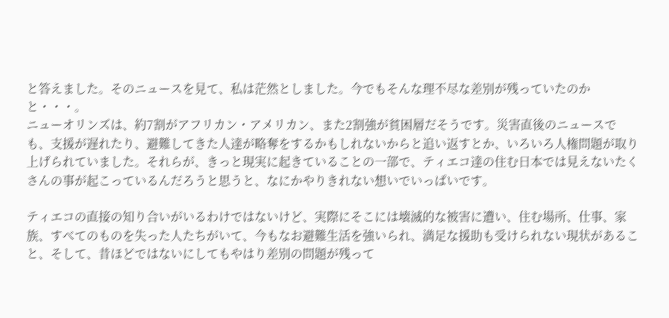と答えました。そのニュースを見て、私は茫然としました。今でもそんな理不尽な差別が残っていたのかと・・・。
ニューオリンズは、約7割がアフリカン・アメリカン、また2割強が貧困層だそうです。災害直後のニュースでも、支援が遅れたり、避難してきた人達が略奪をするかもしれないからと追い返すとか、いろいろ人権問題が取り上げられていました。それらが、きっと現実に起きていることの一部で、ティエコ達の住む日本では見えないたくさんの事が起こっているんだろうと思うと、なにかやりきれない想いでいっぱいです。

ティエコの直接の知り合いがいるわけではないけど、実際にそこには壊滅的な被害に遭い、住む場所、仕事、家族、すべてのものを失った人たちがいて、今もなお避難生活を強いられ、満足な援助も受けられない現状があること、そして、昔ほどではないにしてもやはり差別の問題が残って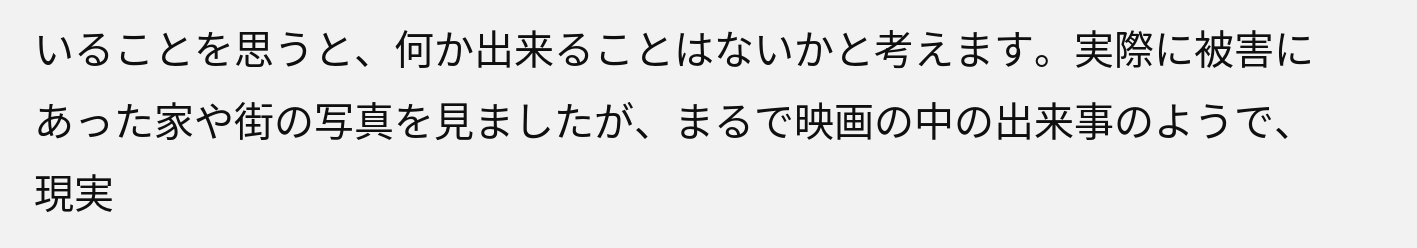いることを思うと、何か出来ることはないかと考えます。実際に被害にあった家や街の写真を見ましたが、まるで映画の中の出来事のようで、現実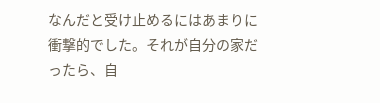なんだと受け止めるにはあまりに衝撃的でした。それが自分の家だったら、自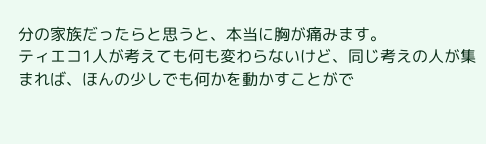分の家族だったらと思うと、本当に胸が痛みます。
ティエコ1人が考えても何も変わらないけど、同じ考えの人が集まれば、ほんの少しでも何かを動かすことがで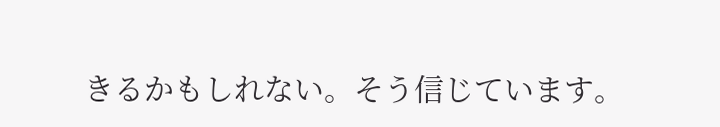きるかもしれない。そう信じています。